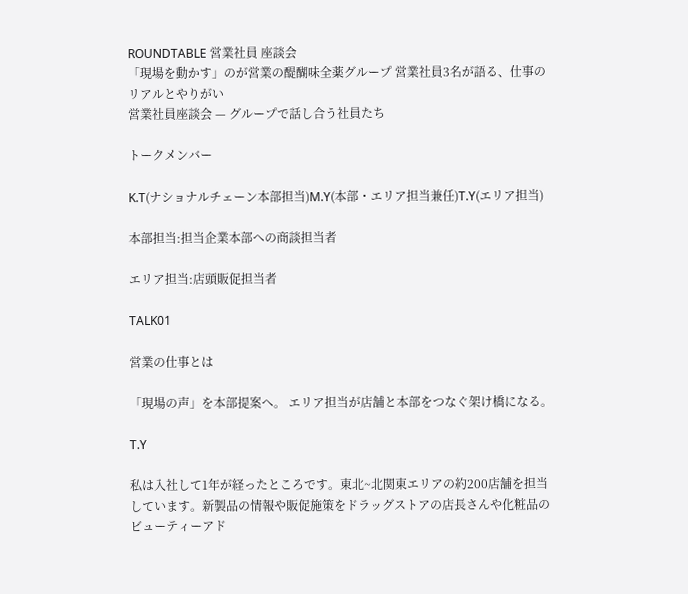ROUNDTABLE 営業社員 座談会
「現場を動かす」のが営業の醍醐味全薬グループ 営業社員3名が語る、仕事のリアルとやりがい
営業社員座談会 — グループで話し合う社員たち

トークメンバー

K.T(ナショナルチェーン本部担当)M.Y(本部・エリア担当兼任)T.Y(エリア担当)

本部担当:担当企業本部への商談担当者

エリア担当:店頭販促担当者

TALK01

営業の仕事とは

「現場の声」を本部提案へ。 エリア担当が店舗と本部をつなぐ架け橋になる。

T.Y

私は入社して1年が経ったところです。東北~北関東エリアの約200店舗を担当しています。新製品の情報や販促施策をドラッグストアの店長さんや化粧品のビューティーアド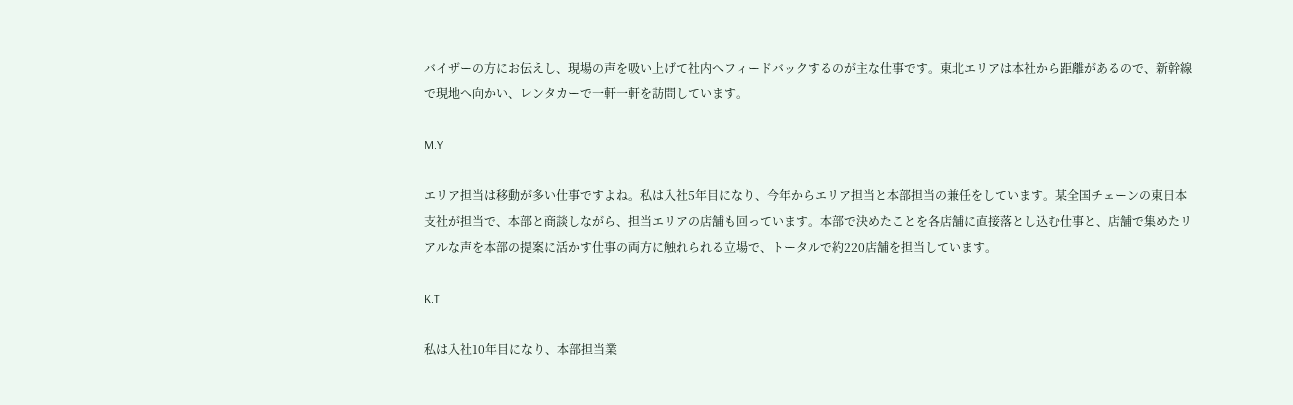バイザーの方にお伝えし、現場の声を吸い上げて社内へフィードバックするのが主な仕事です。東北エリアは本社から距離があるので、新幹線で現地へ向かい、レンタカーで一軒一軒を訪問しています。

M.Y

エリア担当は移動が多い仕事ですよね。私は入社5年目になり、今年からエリア担当と本部担当の兼任をしています。某全国チェーンの東日本支社が担当で、本部と商談しながら、担当エリアの店舗も回っています。本部で決めたことを各店舗に直接落とし込む仕事と、店舗で集めたリアルな声を本部の提案に活かす仕事の両方に触れられる立場で、トータルで約220店舗を担当しています。

K.T

私は入社10年目になり、本部担当業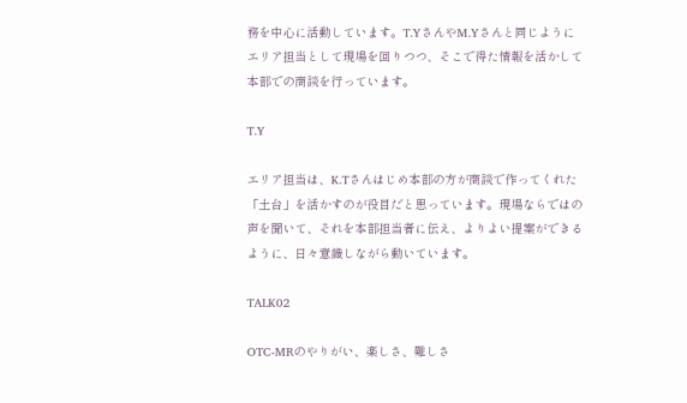務を中心に活動しています。T.YさんやM.Yさんと同じようにエリア担当として現場を回りつつ、そこで得た情報を活かして本部での商談を行っています。

T.Y

エリア担当は、K.Tさんはじめ本部の方が商談で作ってくれた「土台」を活かすのが役目だと思っています。現場ならではの声を聞いて、それを本部担当者に伝え、よりよい提案ができるように、日々意識しながら動いています。

TALK02

OTC-MRのやりがい、楽しさ、難しさ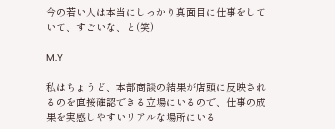今の若い人は本当にしっかり真面目に仕事をしていて、すごいな、と(笑)

M.Y

私はちょうど、本部商談の結果が店頭に反映されるのを直接確認できる立場にいるので、仕事の成果を実感しやすいリアルな場所にいる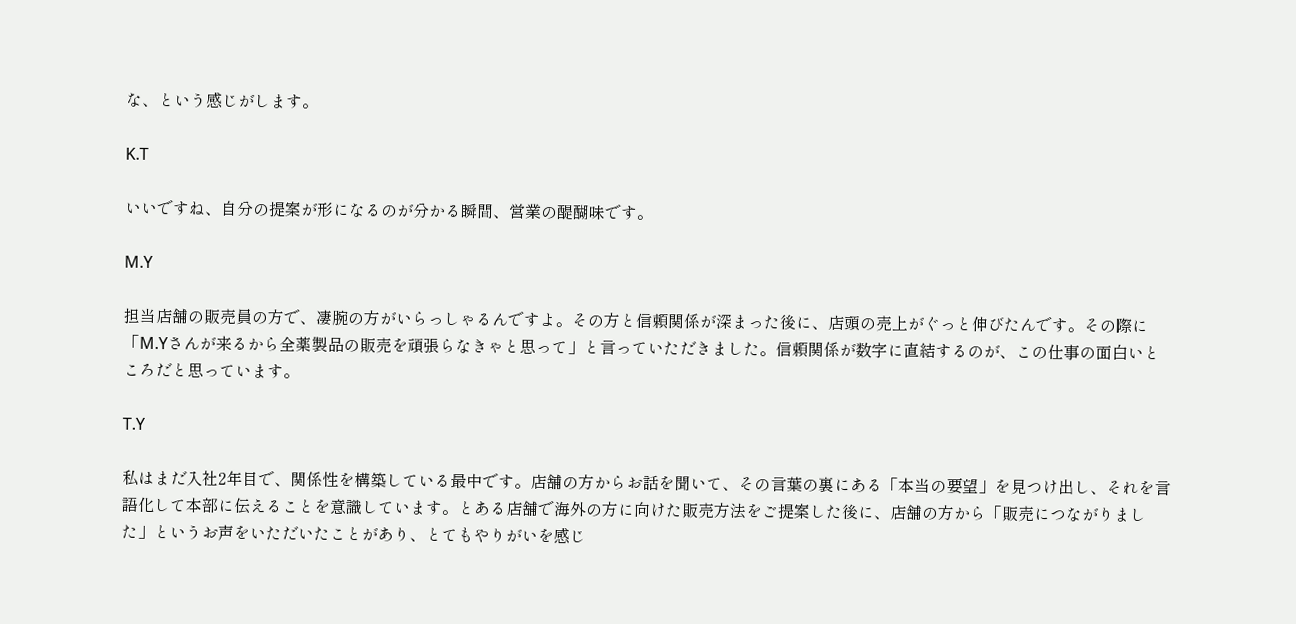な、という感じがします。

K.T

いいですね、自分の提案が形になるのが分かる瞬間、営業の醍醐味です。

M.Y

担当店舗の販売員の方で、凄腕の方がいらっしゃるんですよ。その方と信頼関係が深まった後に、店頭の売上がぐっと伸びたんです。その際に「M.Yさんが来るから全薬製品の販売を頑張らなきゃと思って」と言っていただきました。信頼関係が数字に直結するのが、この仕事の面白いところだと思っています。

T.Y

私はまだ入社2年目で、関係性を構築している最中です。店舗の方からお話を聞いて、その言葉の裏にある「本当の要望」を見つけ出し、それを言語化して本部に伝えることを意識しています。とある店舗で海外の方に向けた販売方法をご提案した後に、店舗の方から「販売につながりました」というお声をいただいたことがあり、とてもやりがいを感じ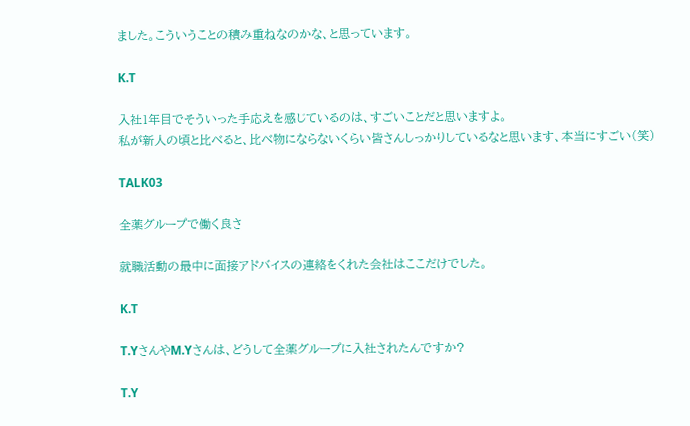ました。こういうことの積み重ねなのかな、と思っています。

K.T

入社1年目でそういった手応えを感じているのは、すごいことだと思いますよ。
私が新人の頃と比べると、比べ物にならないくらい皆さんしっかりしているなと思います、本当にすごい(笑)

TALK03

全薬グループで働く良さ

就職活動の最中に面接アドバイスの連絡をくれた会社はここだけでした。

K.T

T.YさんやM.Yさんは、どうして全薬グループに入社されたんですか?

T.Y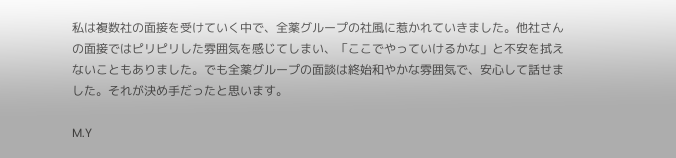私は複数社の面接を受けていく中で、全薬グループの社風に惹かれていきました。他社さんの面接ではピリピリした雰囲気を感じてしまい、「ここでやっていけるかな」と不安を拭えないこともありました。でも全薬グループの面談は終始和やかな雰囲気で、安心して話せました。それが決め手だったと思います。

M.Y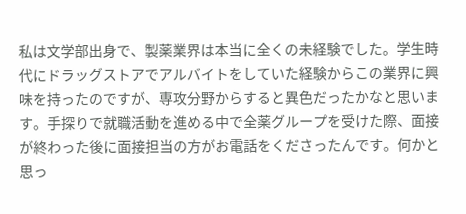私は文学部出身で、製薬業界は本当に全くの未経験でした。学生時代にドラッグストアでアルバイトをしていた経験からこの業界に興味を持ったのですが、専攻分野からすると異色だったかなと思います。手探りで就職活動を進める中で全薬グループを受けた際、面接が終わった後に面接担当の方がお電話をくださったんです。何かと思っ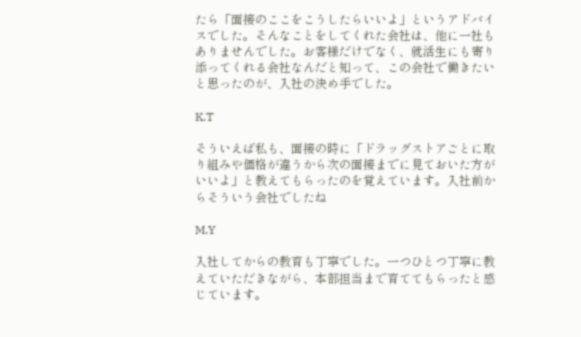たら「面接のここをこうしたらいいよ」というアドバイスでした。そんなことをしてくれた会社は、他に一社もありませんでした。お客様だけでなく、就活生にも寄り添ってくれる会社なんだと知って、この会社で働きたいと思ったのが、入社の決め手でした。

K.T

そういえば私も、面接の時に「ドラッグストアごとに取り組みや価格が違うから次の面接までに見ておいた方がいいよ」と教えてもらったのを覚えています。入社前からそういう会社でしたね

M.Y

入社してからの教育も丁寧でした。一つひとつ丁寧に教えていただきながら、本部担当まで育ててもらったと感じています。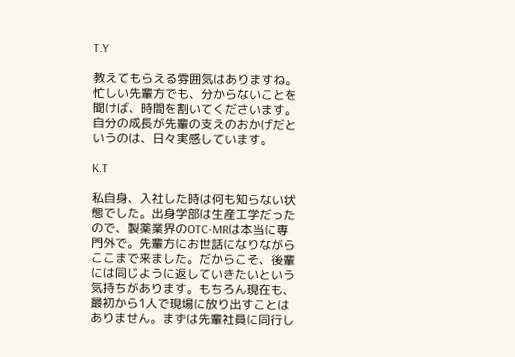T.Y

教えてもらえる雰囲気はありますね。忙しい先輩方でも、分からないことを聞けば、時間を割いてくださいます。自分の成長が先輩の支えのおかげだというのは、日々実感しています。

K.T

私自身、入社した時は何も知らない状態でした。出身学部は生産工学だったので、製薬業界のOTC-MRは本当に専門外で。先輩方にお世話になりながらここまで来ました。だからこそ、後輩には同じように返していきたいという気持ちがあります。もちろん現在も、最初から1人で現場に放り出すことはありません。まずは先輩社員に同行し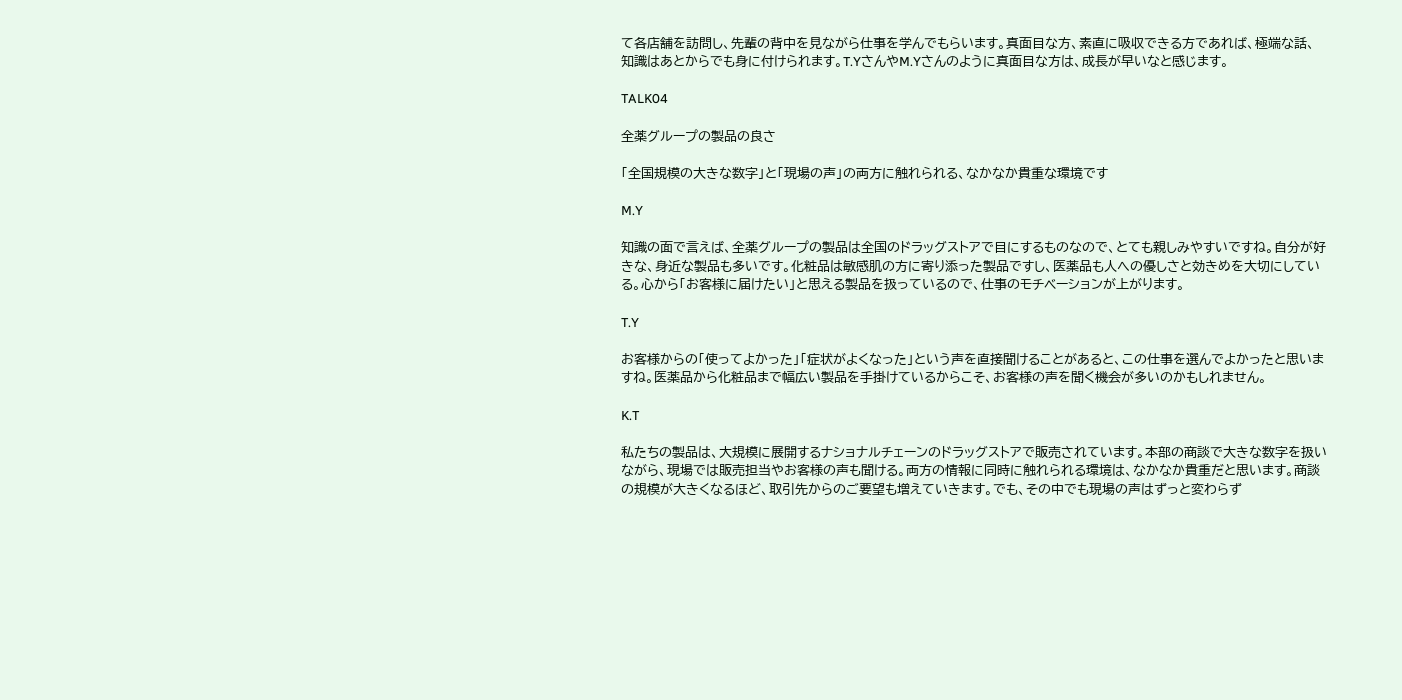て各店舗を訪問し、先輩の背中を見ながら仕事を学んでもらいます。真面目な方、素直に吸収できる方であれば、極端な話、知識はあとからでも身に付けられます。T.YさんやM.Yさんのように真面目な方は、成長が早いなと感じます。

TALK04

全薬グループの製品の良さ

「全国規模の大きな数字」と「現場の声」の両方に触れられる、なかなか貴重な環境です

M.Y

知識の面で言えば、全薬グループの製品は全国のドラッグストアで目にするものなので、とても親しみやすいですね。自分が好きな、身近な製品も多いです。化粧品は敏感肌の方に寄り添った製品ですし、医薬品も人への優しさと効きめを大切にしている。心から「お客様に届けたい」と思える製品を扱っているので、仕事のモチベーションが上がります。

T.Y

お客様からの「使ってよかった」「症状がよくなった」という声を直接聞けることがあると、この仕事を選んでよかったと思いますね。医薬品から化粧品まで幅広い製品を手掛けているからこそ、お客様の声を聞く機会が多いのかもしれません。

K.T

私たちの製品は、大規模に展開するナショナルチェーンのドラッグストアで販売されています。本部の商談で大きな数字を扱いながら、現場では販売担当やお客様の声も聞ける。両方の情報に同時に触れられる環境は、なかなか貴重だと思います。商談の規模が大きくなるほど、取引先からのご要望も増えていきます。でも、その中でも現場の声はずっと変わらず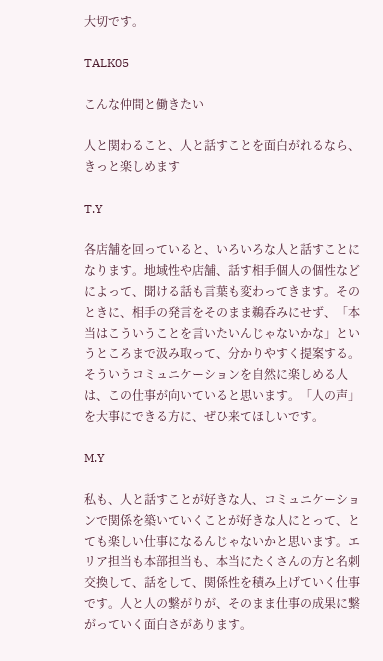大切です。

TALK05

こんな仲間と働きたい

人と関わること、人と話すことを面白がれるなら、きっと楽しめます

T.Y

各店舗を回っていると、いろいろな人と話すことになります。地域性や店舗、話す相手個人の個性などによって、聞ける話も言葉も変わってきます。そのときに、相手の発言をそのまま鵜呑みにせず、「本当はこういうことを言いたいんじゃないかな」というところまで汲み取って、分かりやすく提案する。そういうコミュニケーションを自然に楽しめる人は、この仕事が向いていると思います。「人の声」を大事にできる方に、ぜひ来てほしいです。

M.Y

私も、人と話すことが好きな人、コミュニケーションで関係を築いていくことが好きな人にとって、とても楽しい仕事になるんじゃないかと思います。エリア担当も本部担当も、本当にたくさんの方と名刺交換して、話をして、関係性を積み上げていく仕事です。人と人の繋がりが、そのまま仕事の成果に繋がっていく面白さがあります。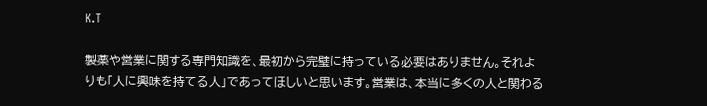K.T

製薬や営業に関する専門知識を、最初から完璧に持っている必要はありません。それよりも「人に興味を持てる人」であってほしいと思います。営業は、本当に多くの人と関わる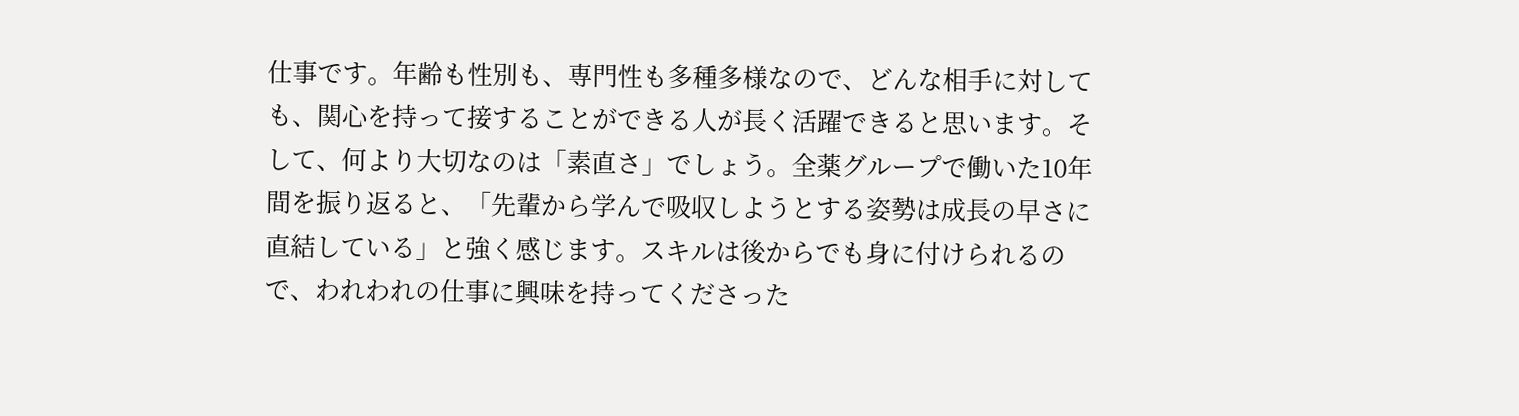仕事です。年齢も性別も、専門性も多種多様なので、どんな相手に対しても、関心を持って接することができる人が長く活躍できると思います。そして、何より大切なのは「素直さ」でしょう。全薬グループで働いた10年間を振り返ると、「先輩から学んで吸収しようとする姿勢は成長の早さに直結している」と強く感じます。スキルは後からでも身に付けられるので、われわれの仕事に興味を持ってくださった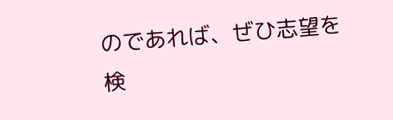のであれば、ぜひ志望を検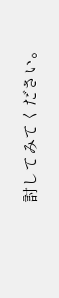討してみてください。